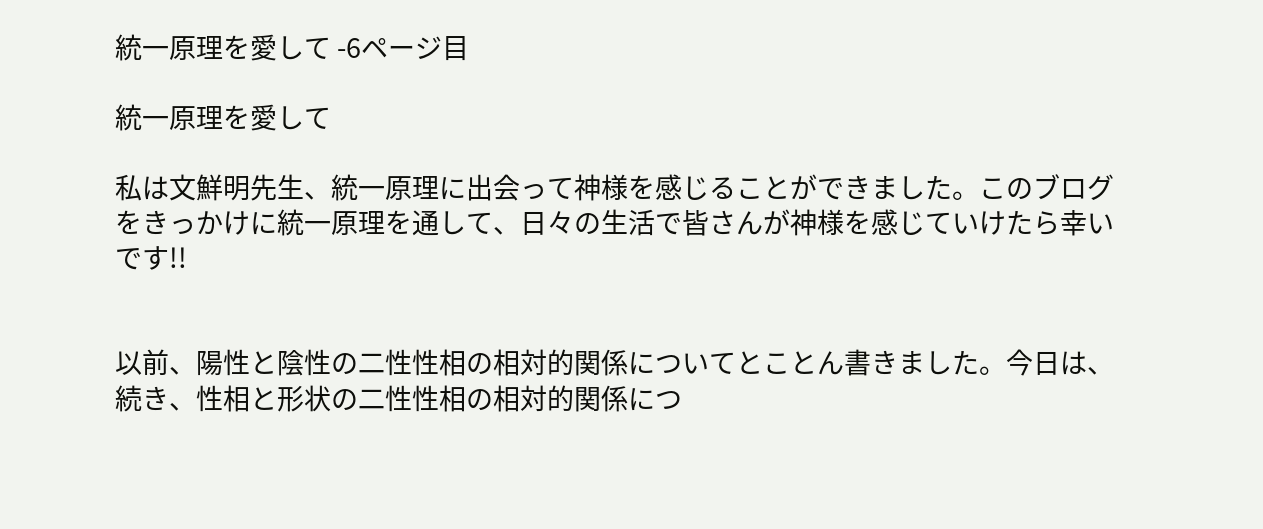統一原理を愛して -6ページ目

統一原理を愛して

私は文鮮明先生、統一原理に出会って神様を感じることができました。このブログをきっかけに統一原理を通して、日々の生活で皆さんが神様を感じていけたら幸いです!!


以前、陽性と陰性の二性性相の相対的関係についてとことん書きました。今日は、続き、性相と形状の二性性相の相対的関係につ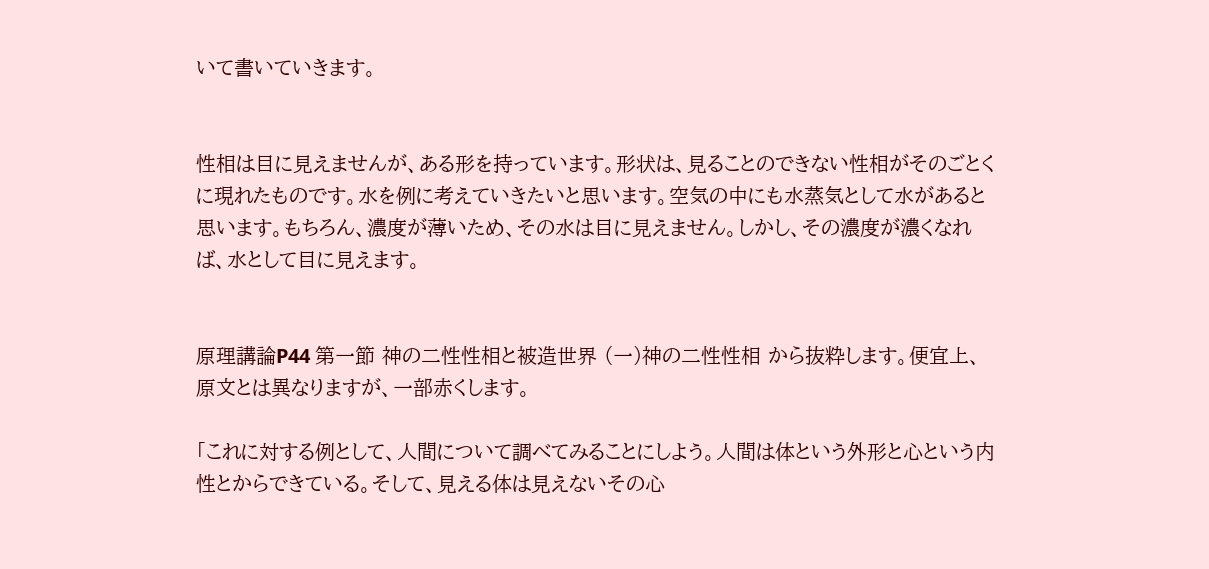いて書いていきます。


性相は目に見えませんが、ある形を持っています。形状は、見ることのできない性相がそのごとくに現れたものです。水を例に考えていきたいと思います。空気の中にも水蒸気として水があると思います。もちろん、濃度が薄いため、その水は目に見えません。しかし、その濃度が濃くなれば、水として目に見えます。


原理講論P44 第一節 神の二性性相と被造世界 (一)神の二性性相 から抜粋します。便宜上、原文とは異なりますが、一部赤くします。

「これに対する例として、人間について調べてみることにしよう。人間は体という外形と心という内性とからできている。そして、見える体は見えないその心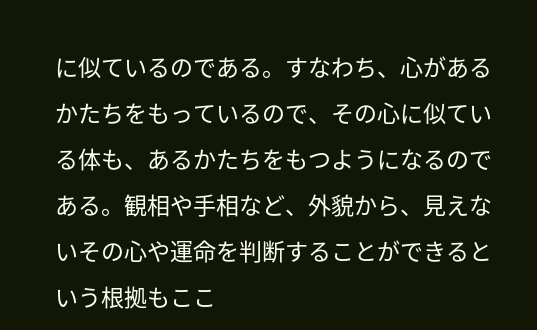に似ているのである。すなわち、心があるかたちをもっているので、その心に似ている体も、あるかたちをもつようになるのである。観相や手相など、外貌から、見えないその心や運命を判断することができるという根拠もここ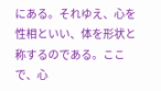にある。それゆえ、心を性相といい、体を形状と称するのである。ここで、心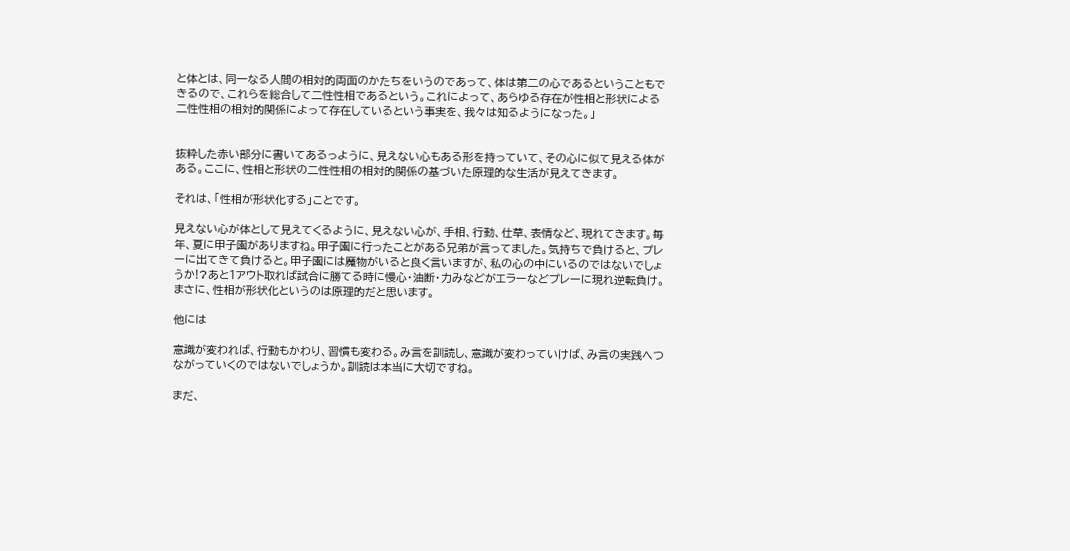と体とは、同一なる人間の相対的両面のかたちをいうのであって、体は第二の心であるということもできるので、これらを総合して二性性相であるという。これによって、あらゆる存在が性相と形状による二性性相の相対的関係によって存在しているという事実を、我々は知るようになった。」


抜粋した赤い部分に書いてあるっように、見えない心もある形を持っていて、その心に似て見える体がある。ここに、性相と形状の二性性相の相対的関係の基づいた原理的な生活が見えてきます。

それは、「性相が形状化する」ことです。

見えない心が体として見えてくるように、見えない心が、手相、行動、仕草、表情など、現れてきます。毎年、夏に甲子園がありますね。甲子園に行ったことがある兄弟が言ってました。気持ちで負けると、プレーに出てきて負けると。甲子園には魔物がいると良く言いますが、私の心の中にいるのではないでしょうか!?あと1アウト取れば試合に勝てる時に慢心・油断・力みなどがエラーなどプレーに現れ逆転負け。まさに、性相が形状化というのは原理的だと思います。

他には

意識が変われば、行動もかわり、習慣も変わる。み言を訓読し、意識が変わっていけば、み言の実践へつながっていくのではないでしょうか。訓読は本当に大切ですね。

まだ、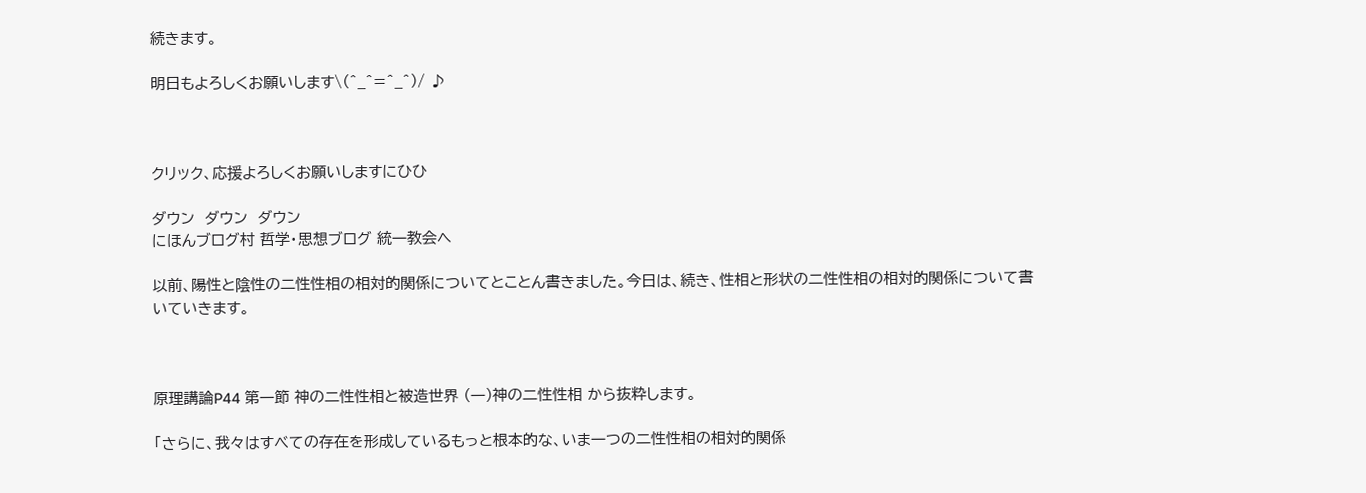続きます。

明日もよろしくお願いします\(^_^=^_^)/ ♪



クリック、応援よろしくお願いしますにひひ

ダウン  ダウン  ダウン
にほんブログ村 哲学・思想ブログ 統一教会へ

以前、陽性と陰性の二性性相の相対的関係についてとことん書きました。今日は、続き、性相と形状の二性性相の相対的関係について書いていきます。



原理講論P44 第一節 神の二性性相と被造世界 (一)神の二性性相 から抜粋します。

「さらに、我々はすべての存在を形成しているもっと根本的な、いま一つの二性性相の相対的関係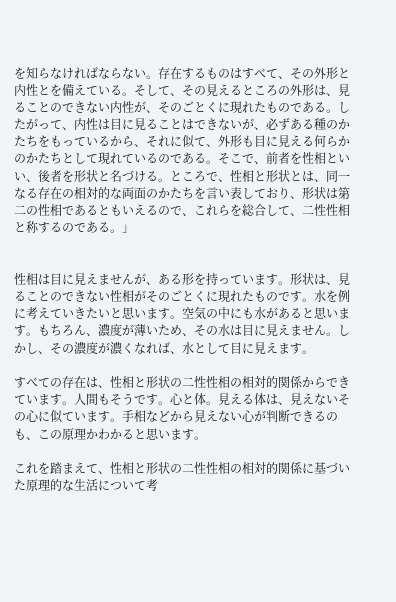を知らなければならない。存在するものはすべて、その外形と内性とを備えている。そして、その見えるところの外形は、見ることのできない内性が、そのごとくに現れたものである。したがって、内性は目に見ることはできないが、必ずある種のかたちをもっているから、それに似て、外形も目に見える何らかのかたちとして現れているのである。そこで、前者を性相といい、後者を形状と名づける。ところで、性相と形状とは、同一なる存在の相対的な両面のかたちを言い表しており、形状は第二の性相であるともいえるので、これらを総合して、二性性相と称するのである。」


性相は目に見えませんが、ある形を持っています。形状は、見ることのできない性相がそのごとくに現れたものです。水を例に考えていきたいと思います。空気の中にも水があると思います。もちろん、濃度が薄いため、その水は目に見えません。しかし、その濃度が濃くなれば、水として目に見えます。

すべての存在は、性相と形状の二性性相の相対的関係からできています。人間もそうです。心と体。見える体は、見えないその心に似ています。手相などから見えない心が判断できるのも、この原理かわかると思います。

これを踏まえて、性相と形状の二性性相の相対的関係に基づいた原理的な生活について考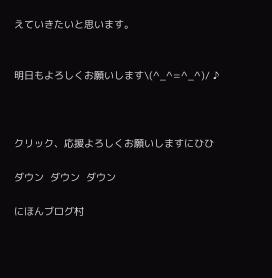えていきたいと思います。


明日もよろしくお願いします\(^_^=^_^)/ ♪



クリック、応援よろしくお願いしますにひひ

ダウン  ダウン  ダウン

にほんブログ村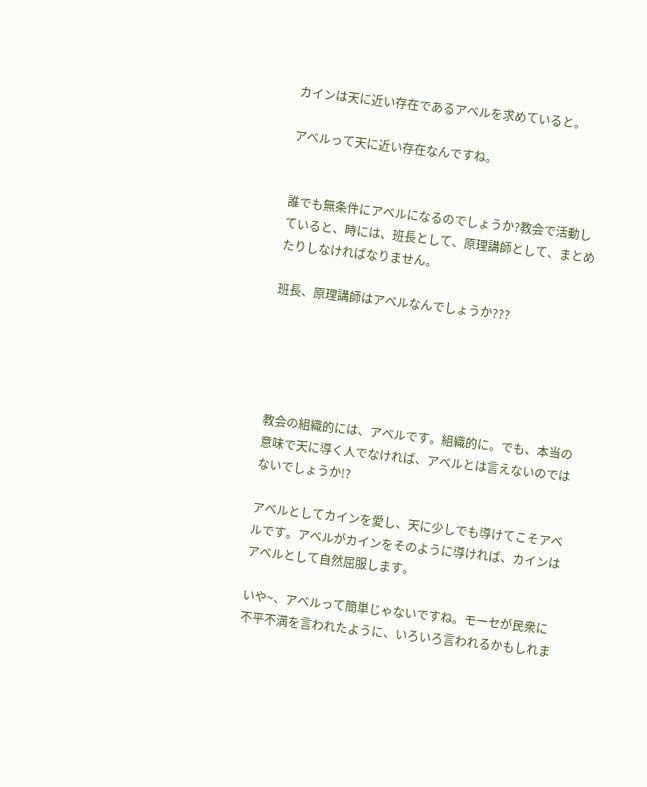カインは天に近い存在であるアベルを求めていると。

アベルって天に近い存在なんですね。


誰でも無条件にアベルになるのでしょうか?教会で活動していると、時には、班長として、原理講師として、まとめたりしなければなりません。

班長、原理講師はアベルなんでしょうか???





教会の組織的には、アベルです。組織的に。でも、本当の意味で天に導く人でなければ、アベルとは言えないのではないでしょうか!?

アベルとしてカインを愛し、天に少しでも導けてこそアベルです。アベルがカインをそのように導ければ、カインはアベルとして自然屈服します。

いや~、アベルって簡単じゃないですね。モーセが民衆に不平不満を言われたように、いろいろ言われるかもしれま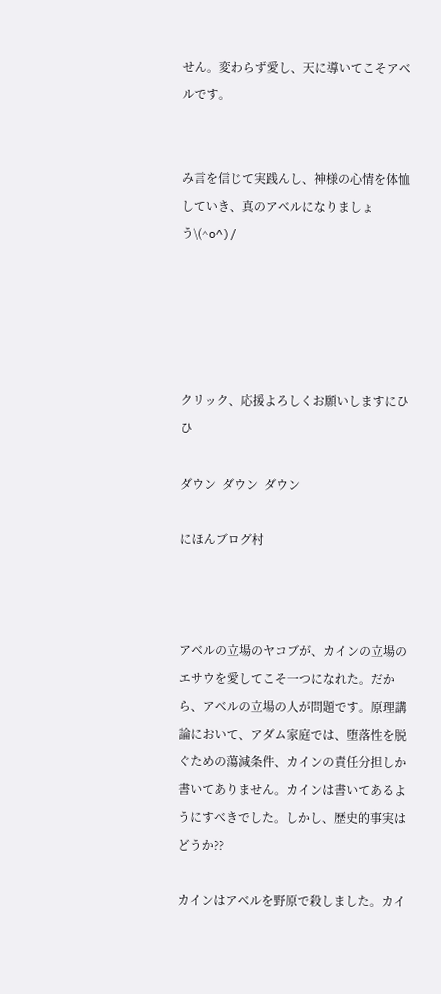せん。変わらず愛し、天に導いてこそアベルです。


み言を信じて実践んし、神様の心情を体恤していき、真のアベルになりましょう\(^o^)/





クリック、応援よろしくお願いしますにひひ

ダウン  ダウン  ダウン

にほんブログ村



アベルの立場のヤコブが、カインの立場のエサウを愛してこそ一つになれた。だから、アベルの立場の人が問題です。原理講論において、アダム家庭では、堕落性を脱ぐための蕩減条件、カインの責任分担しか書いてありません。カインは書いてあるようにすべきでした。しかし、歴史的事実はどうか??

カインはアベルを野原で殺しました。カイ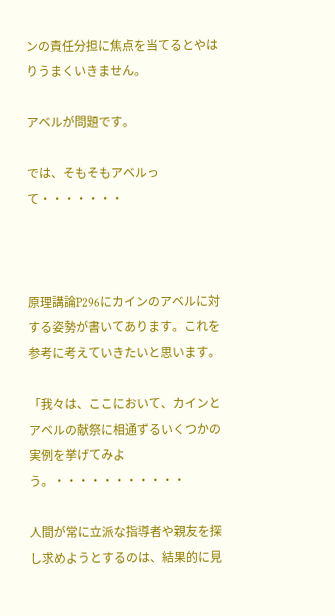ンの責任分担に焦点を当てるとやはりうまくいきません。

アベルが問題です。

では、そもそもアベルって・・・・・・・



原理講論P296にカインのアベルに対する姿勢が書いてあります。これを参考に考えていきたいと思います。

「我々は、ここにおいて、カインとアベルの献祭に相通ずるいくつかの実例を挙げてみよう。・・・・・・・・・・・

人間が常に立派な指導者や親友を探し求めようとするのは、結果的に見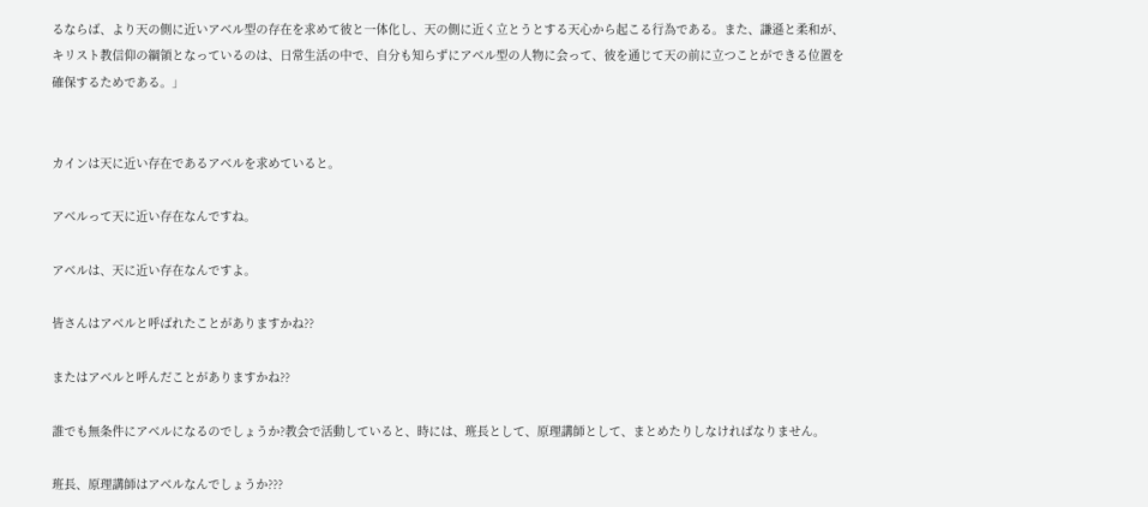るならば、より天の側に近いアベル型の存在を求めて彼と一体化し、天の側に近く立とうとする天心から起こる行為である。また、謙遜と柔和が、キリスト教信仰の綱領となっているのは、日常生活の中で、自分も知らずにアベル型の人物に会って、彼を通じて天の前に立つことができる位置を確保するためである。」


カインは天に近い存在であるアベルを求めていると。

アベルって天に近い存在なんですね。

アベルは、天に近い存在なんですよ。

皆さんはアベルと呼ばれたことがありますかね??

またはアベルと呼んだことがありますかね??

誰でも無条件にアベルになるのでしょうか?教会で活動していると、時には、班長として、原理講師として、まとめたりしなければなりません。

班長、原理講師はアベルなんでしょうか???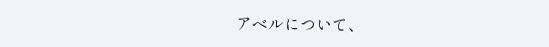アベルについて、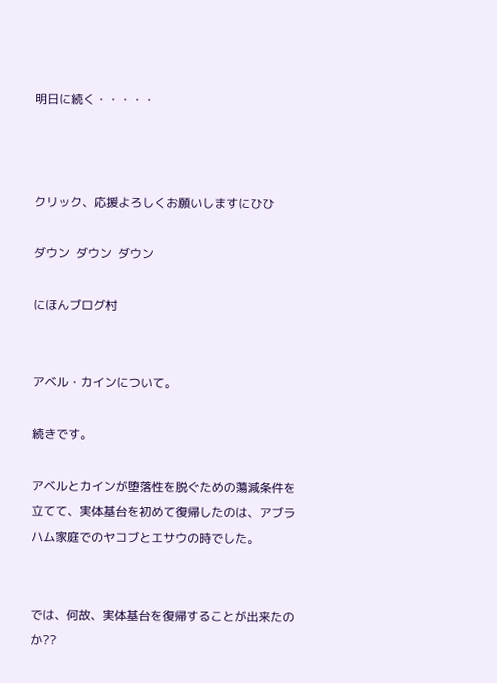明日に続く・・・・・



クリック、応援よろしくお願いしますにひひ

ダウン  ダウン  ダウン

にほんブログ村


アベル・カインについて。

続きです。

アベルとカインが堕落性を脱ぐための蕩減条件を立てて、実体基台を初めて復帰したのは、アブラハム家庭でのヤコブとエサウの時でした。


では、何故、実体基台を復帰することが出来たのか??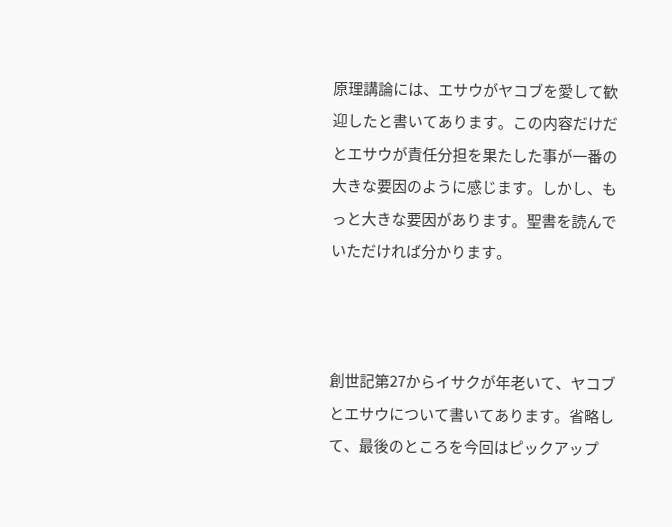原理講論には、エサウがヤコブを愛して歓迎したと書いてあります。この内容だけだとエサウが責任分担を果たした事が一番の大きな要因のように感じます。しかし、もっと大きな要因があります。聖書を読んでいただければ分かります。



創世記第27からイサクが年老いて、ヤコブとエサウについて書いてあります。省略して、最後のところを今回はピックアップ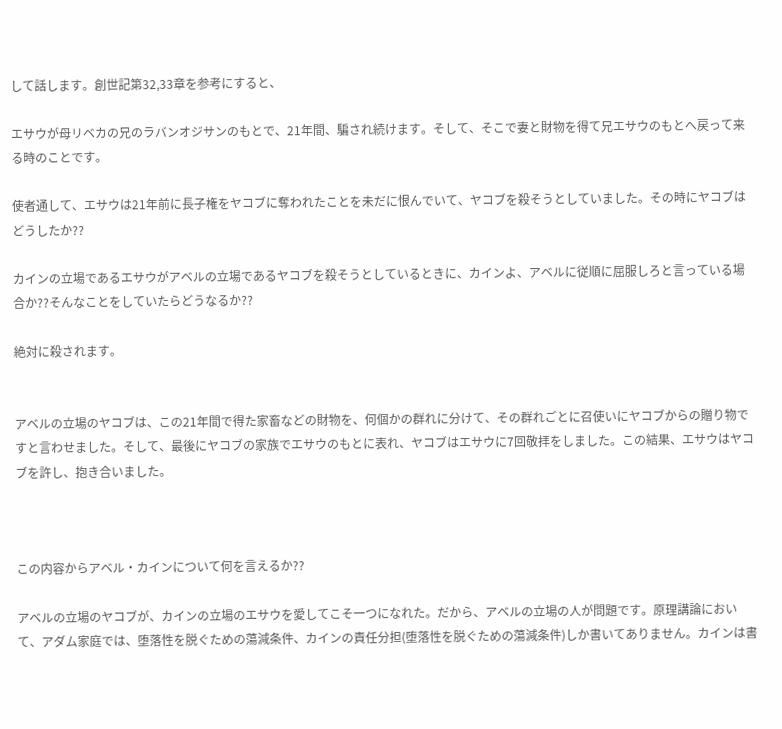して話します。創世記第32,33章を参考にすると、

エサウが母リベカの兄のラバンオジサンのもとで、21年間、騙され続けます。そして、そこで妻と財物を得て兄エサウのもとへ戻って来る時のことです。

使者通して、エサウは21年前に長子権をヤコブに奪われたことを未だに恨んでいて、ヤコブを殺そうとしていました。その時にヤコブはどうしたか??

カインの立場であるエサウがアベルの立場であるヤコブを殺そうとしているときに、カインよ、アベルに従順に屈服しろと言っている場合か??そんなことをしていたらどうなるか??

絶対に殺されます。


アベルの立場のヤコブは、この21年間で得た家畜などの財物を、何個かの群れに分けて、その群れごとに召使いにヤコブからの贈り物ですと言わせました。そして、最後にヤコブの家族でエサウのもとに表れ、ヤコブはエサウに7回敬拝をしました。この結果、エサウはヤコブを許し、抱き合いました。



この内容からアベル・カインについて何を言えるか??

アベルの立場のヤコブが、カインの立場のエサウを愛してこそ一つになれた。だから、アベルの立場の人が問題です。原理講論において、アダム家庭では、堕落性を脱ぐための蕩減条件、カインの責任分担(堕落性を脱ぐための蕩減条件)しか書いてありません。カインは書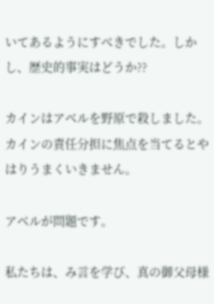いてあるようにすべきでした。しかし、歴史的事実はどうか??

カインはアベルを野原で殺しました。カインの責任分担に焦点を当てるとやはりうまくいきません。

アベルが問題です。

私たちは、み言を学び、真の御父母様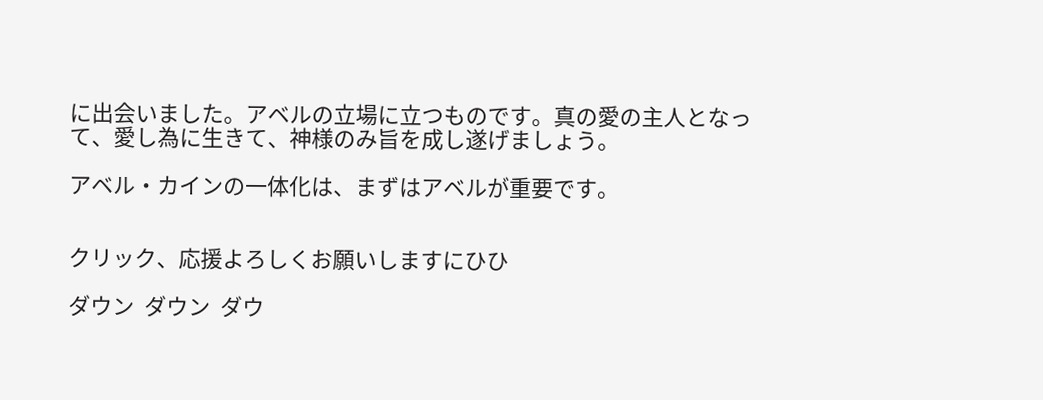に出会いました。アベルの立場に立つものです。真の愛の主人となって、愛し為に生きて、神様のみ旨を成し遂げましょう。

アベル・カインの一体化は、まずはアベルが重要です。


クリック、応援よろしくお願いしますにひひ

ダウン  ダウン  ダウ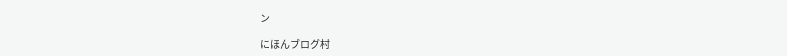ン

にほんブログ村